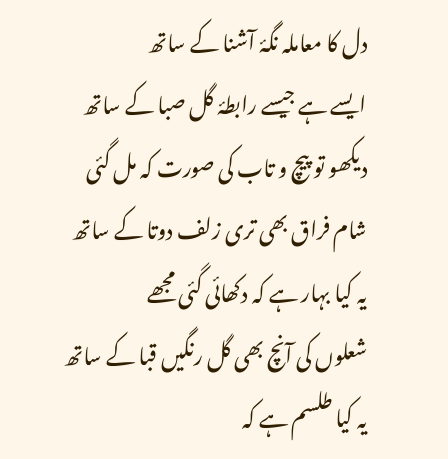دل کا معاملہ نگۂ آشنا کے ساتھ
ایسے ہے جیسے رابطۂ گل صبا کے ساتھ
دیکھو تو پیچ و تاب کی صورت کہ مل گئی
شام فراق بھی تری زلف دوتا کے ساتھ
یہ کیا بہار ہے کہ دکھائی گئی مجھے
شعلوں کی آنچ بھی گل رنگیں قبا کے ساتھ
یہ کیا طلسم ہے کہ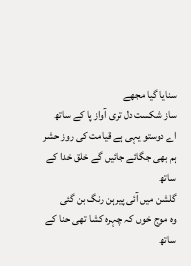سنایا گیا مجھے
ساز شکست دل تری آواز پا کے ساتھ
اے دوستو یہی ہے قیامت کی روز حشر
ہم بھی جگائے جائیں گے خلق خدا کے ساتھ
گلشن میں آئی پیرہن رنگ بن گئی
وہ موج خوں کہ چہرہ کشا تھی حنا کے ساتھ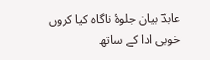عابدؔ بیان جلوۂ ناگاہ کیا کروں
خوبی ادا کے ساتھ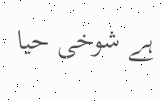ہے شوخی حیا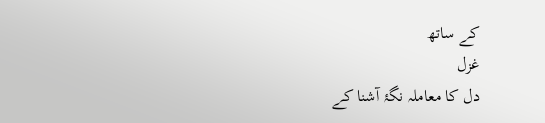کے ساتھ
غزل
دل کا معاملہ نگۂ آشنا کے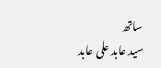ساتھ
سید عابد علی عابد